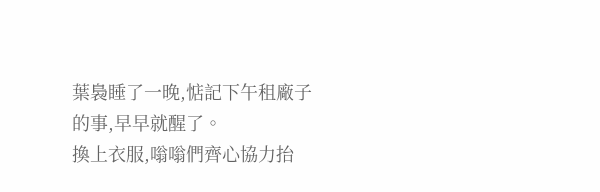葉裊睡了一晚,惦記下午租廠子的事,早早就醒了。
換上衣服,嗡嗡們齊心協力抬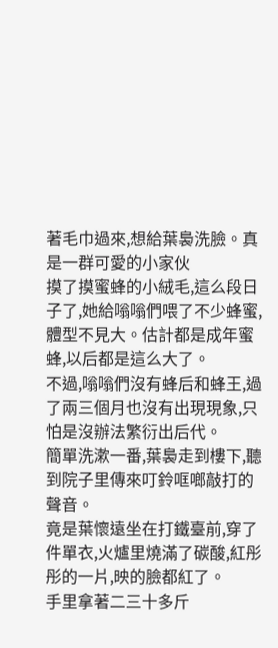著毛巾過來,想給葉裊洗臉。真是一群可愛的小家伙
摸了摸蜜蜂的小絨毛,這么段日子了,她給嗡嗡們喂了不少蜂蜜,體型不見大。估計都是成年蜜蜂,以后都是這么大了。
不過,嗡嗡們沒有蜂后和蜂王,過了兩三個月也沒有出現現象,只怕是沒辦法繁衍出后代。
簡單洗漱一番,葉裊走到樓下,聽到院子里傳來叮鈴哐啷敲打的聲音。
竟是葉懷遠坐在打鐵臺前,穿了件單衣,火爐里燒滿了碳酸,紅彤彤的一片,映的臉都紅了。
手里拿著二三十多斤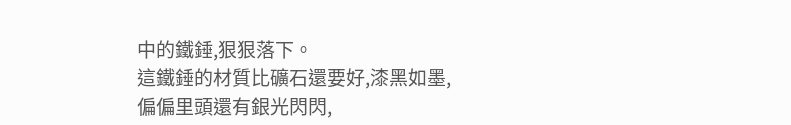中的鐵錘,狠狠落下。
這鐵錘的材質比礦石還要好,漆黑如墨,偏偏里頭還有銀光閃閃,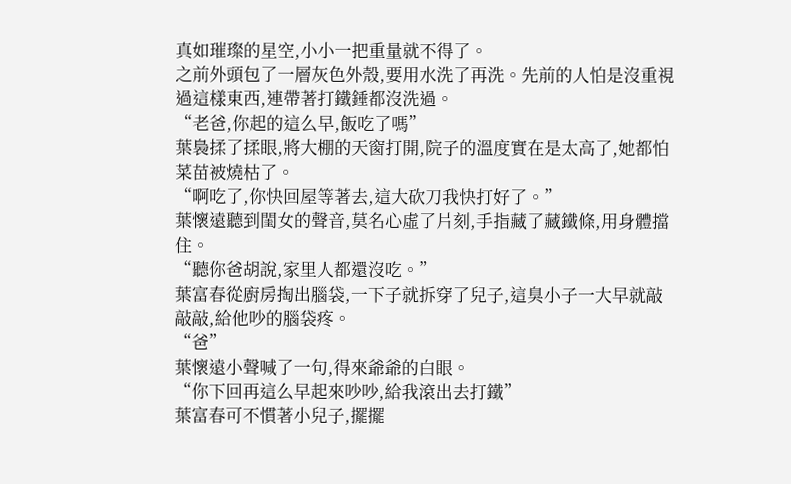真如璀璨的星空,小小一把重量就不得了。
之前外頭包了一層灰色外殼,要用水洗了再洗。先前的人怕是沒重視過這樣東西,連帶著打鐵錘都沒洗過。
“老爸,你起的這么早,飯吃了嗎”
葉裊揉了揉眼,將大棚的天窗打開,院子的溫度實在是太高了,她都怕菜苗被燒枯了。
“啊吃了,你快回屋等著去,這大砍刀我快打好了。”
葉懷遠聽到閨女的聲音,莫名心虛了片刻,手指藏了藏鐵條,用身體擋住。
“聽你爸胡說,家里人都還沒吃。”
葉富春從廚房掏出腦袋,一下子就拆穿了兒子,這臭小子一大早就敲敲敲,給他吵的腦袋疼。
“爸”
葉懷遠小聲喊了一句,得來爺爺的白眼。
“你下回再這么早起來吵吵,給我滾出去打鐵”
葉富春可不慣著小兒子,擺擺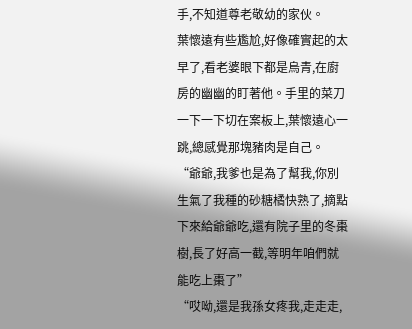手,不知道尊老敬幼的家伙。
葉懷遠有些尷尬,好像確實起的太早了,看老婆眼下都是烏青,在廚房的幽幽的盯著他。手里的菜刀一下一下切在案板上,葉懷遠心一跳,總感覺那塊豬肉是自己。
“爺爺,我爹也是為了幫我,你別生氣了我種的砂糖橘快熟了,摘點下來給爺爺吃,還有院子里的冬棗樹,長了好高一截,等明年咱們就能吃上棗了”
“哎呦,還是我孫女疼我,走走走,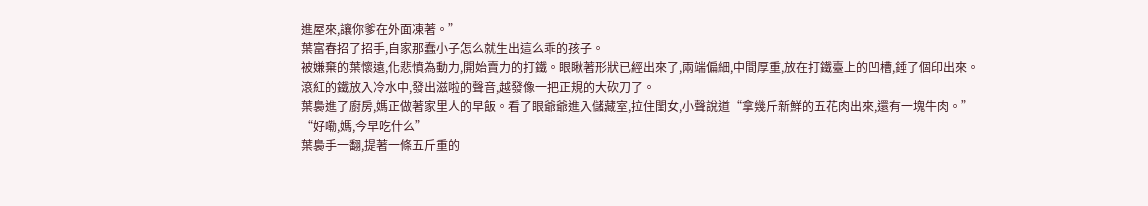進屋來,讓你爹在外面凍著。”
葉富春招了招手,自家那蠢小子怎么就生出這么乖的孩子。
被嫌棄的葉懷遠,化悲憤為動力,開始賣力的打鐵。眼瞅著形狀已經出來了,兩端偏細,中間厚重,放在打鐵臺上的凹槽,錘了個印出來。
滾紅的鐵放入冷水中,發出滋啦的聲音,越發像一把正規的大砍刀了。
葉裊進了廚房,媽正做著家里人的早飯。看了眼爺爺進入儲藏室,拉住閨女,小聲說道“拿幾斤新鮮的五花肉出來,還有一塊牛肉。”
“好嘞,媽,今早吃什么”
葉裊手一翻,提著一條五斤重的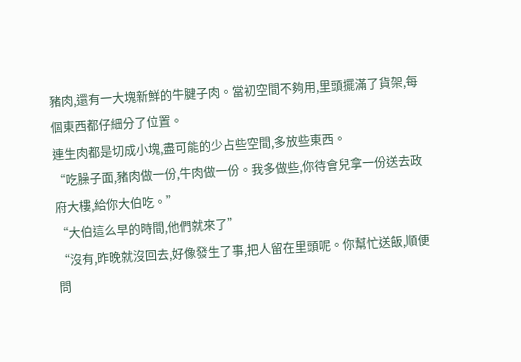豬肉,還有一大塊新鮮的牛腱子肉。當初空間不夠用,里頭擺滿了貨架,每個東西都仔細分了位置。
連生肉都是切成小塊,盡可能的少占些空間,多放些東西。
“吃臊子面,豬肉做一份,牛肉做一份。我多做些,你待會兒拿一份送去政府大樓,給你大伯吃。”
“大伯這么早的時間,他們就來了”
“沒有,昨晚就沒回去,好像發生了事,把人留在里頭呢。你幫忙送飯,順便問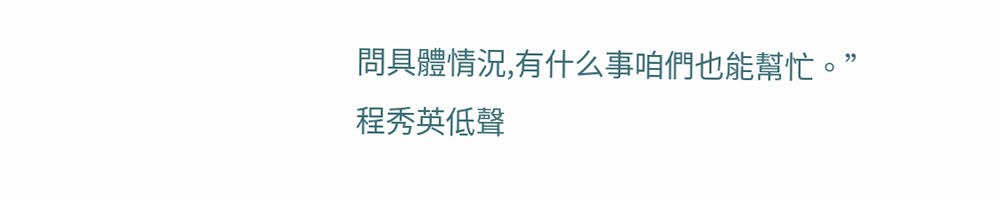問具體情況,有什么事咱們也能幫忙。”
程秀英低聲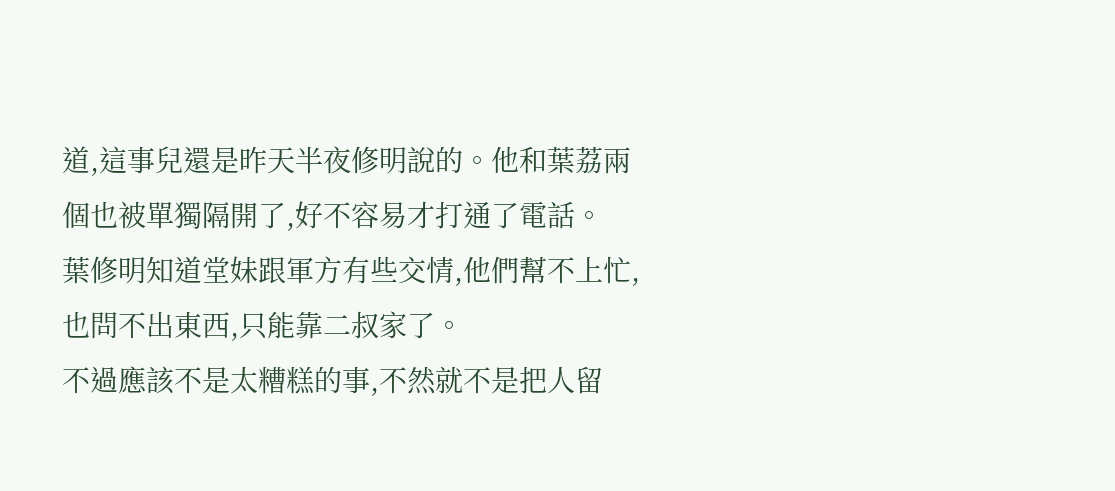道,這事兒還是昨天半夜修明說的。他和葉荔兩個也被單獨隔開了,好不容易才打通了電話。
葉修明知道堂妹跟軍方有些交情,他們幫不上忙,也問不出東西,只能靠二叔家了。
不過應該不是太糟糕的事,不然就不是把人留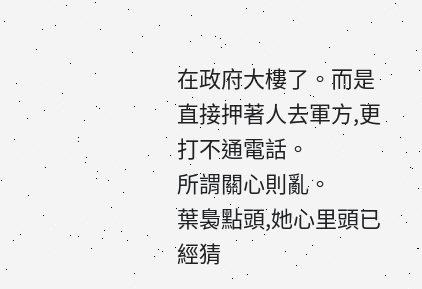在政府大樓了。而是直接押著人去軍方,更打不通電話。
所謂關心則亂。
葉裊點頭,她心里頭已經猜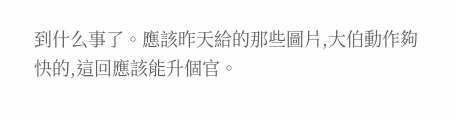到什么事了。應該昨天給的那些圖片,大伯動作夠快的,這回應該能升個官。